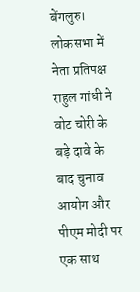बेंगलुरु। लोकसभा में नेता प्रतिपक्ष राहुल गांधी ने वोट चोरी के बड़े दावे के बाद चुनाव आयोग और पीएम मोदी पर एक साथ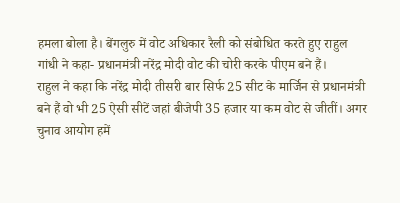हमला बोला है। बेंगलुरु में वोट अधिकार रैली को संबोधित करते हुए राहुल गांधी ने कहा- प्रधानमंत्री नरेंद्र मोदी वोट की चोरी करके पीएम बने हैं।
राहुल ने कहा कि नरेंद्र मोदी तीसरी बार सिर्फ 25 सीट के मार्जिन से प्रधानमंत्री बने हैं वो भी 25 ऐसी सीटें जहां बीजेपी 35 हजार या कम वोट से जीतीं। अगर चुनाव आयोग हमें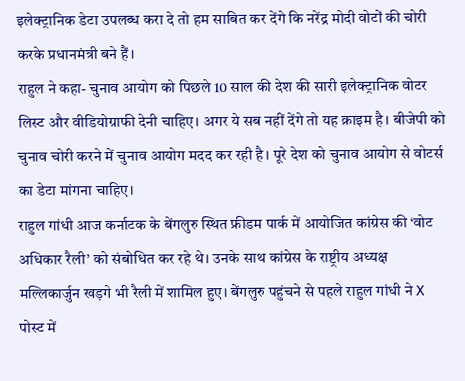इलेक्ट्रानिक डेटा उपलब्ध करा दे तो हम साबित कर देंगे कि नरेंद्र मोदी वोटों की चोरी करके प्रधानमंत्री बने हैं।
राहुल ने कहा- चुनाव आयोग को पिछले 10 साल की देश की सारी इलेक्ट्रानिक वोटर लिस्ट और वीडियोग्राफी देनी चाहिए। अगर ये सब नहीं देंगे तो यह क्राइम है। बीजेपी को चुनाव चोरी करने में चुनाव आयोग मदद कर रही है। पूरे देश को चुनाव आयोग से वोटर्स का डेटा मांगना चाहिए।
राहुल गांधी आज कर्नाटक के बेंगलुरु स्थित फ्रीडम पार्क में आयोजित कांग्रेस की ‘वोट अधिकार रैली’ को संबोधित कर रहे थे। उनके साथ कांग्रेस के राष्ट्रीय अध्यक्ष मल्लिकार्जुन खड़गे भी रैली में शामिल हुए। बेंगलुरु पहुंचने से पहले राहुल गांधी ने X पोस्ट में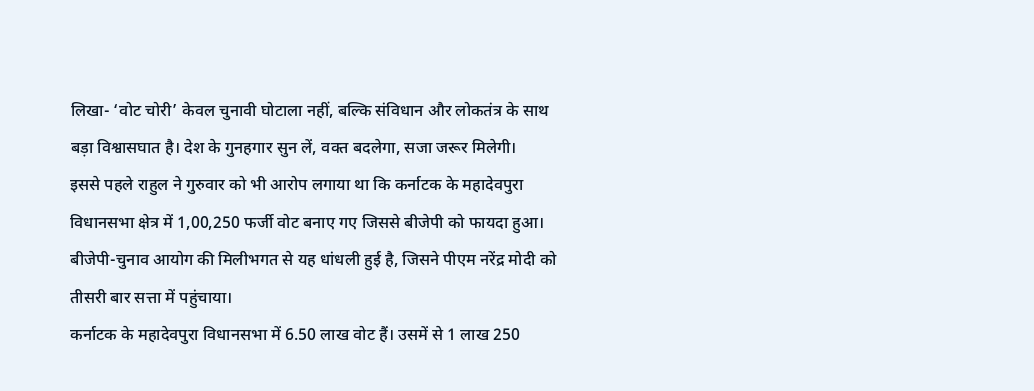लिखा- ‘वोट चोरी’ केवल चुनावी घोटाला नहीं, बल्कि संविधान और लोकतंत्र के साथ बड़ा विश्वासघात है। देश के गुनहगार सुन लें, वक्त बदलेगा, सजा जरूर मिलेगी।
इससे पहले राहुल ने गुरुवार को भी आरोप लगाया था कि कर्नाटक के महादेवपुरा विधानसभा क्षेत्र में 1,00,250 फर्जी वोट बनाए गए जिससे बीजेपी को फायदा हुआ। बीजेपी-चुनाव आयोग की मिलीभगत से यह धांधली हुई है, जिसने पीएम नरेंद्र मोदी को तीसरी बार सत्ता में पहुंचाया।
कर्नाटक के महादेवपुरा विधानसभा में 6.50 लाख वोट हैं। उसमें से 1 लाख 250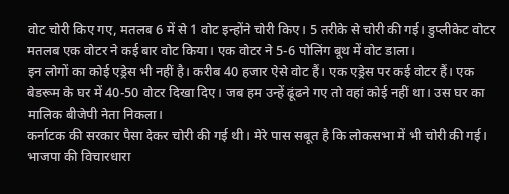वोट चोरी किए गए, मतलब 6 में से 1 वोट इन्होंने चोरी किए। 5 तरीके से चोरी की गई। डुप्लीकेट वोटर मतलब एक वोटर ने कई बार वोट किया। एक वोटर ने 5-6 पोलिंग बूथ में वोट डाला।
इन लोगों का कोई एड्रेस भी नहीं है। करीब 40 हजार ऐसे वोट हैं। एक एड्रेस पर कई वोटर हैं। एक बेडरूम के घर में 40-50 वोटर दिखा दिए। जब हम उन्हें ढूंढने गए तो वहां कोई नहीं था। उस घर का मालिक बीजेपी नेता निकला।
कर्नाटक की सरकार पैसा देकर चोरी की गई थी। मेरे पास सबूत है कि लोकसभा में भी चोरी की गई। भाजपा की विचारधारा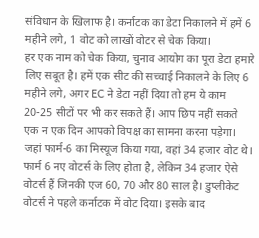संविधान के खिलाफ है। कर्नाटक का डेटा निकालने में हमें 6 महीने लगे, 1 वोट को लाखों वोटर से चेक किया।
हर एक नाम को चेक किया, चुनाव आयोग का पूरा डेटा हमारे लिए सबूत है। हमें एक सीट की सच्चाई निकालने के लिए 6 महीने लगे, अगर EC ने डेटा नहीं दिया तो हम ये काम 20-25 सीटों पर भी कर सकते हैं। आप छिप नहीं सकते एक न एक दिन आपको विपक्ष का सामना करना पड़ेगा।
जहां फार्म-6 का मिस्यूज किया गया, वहां 34 हजार वोट थे। फार्म 6 नए वोटर्स के लिए होता है, लेकिन 34 हजार ऐसे वोटर्स हैं जिनकी एज 60, 70 और 80 साल है। डुप्लीकेट वोटर्स ने पहले कर्नाटक में वोट दिया। इसके बाद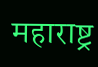महाराष्ट्र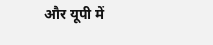और यूपी में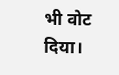भी वोट दिया।